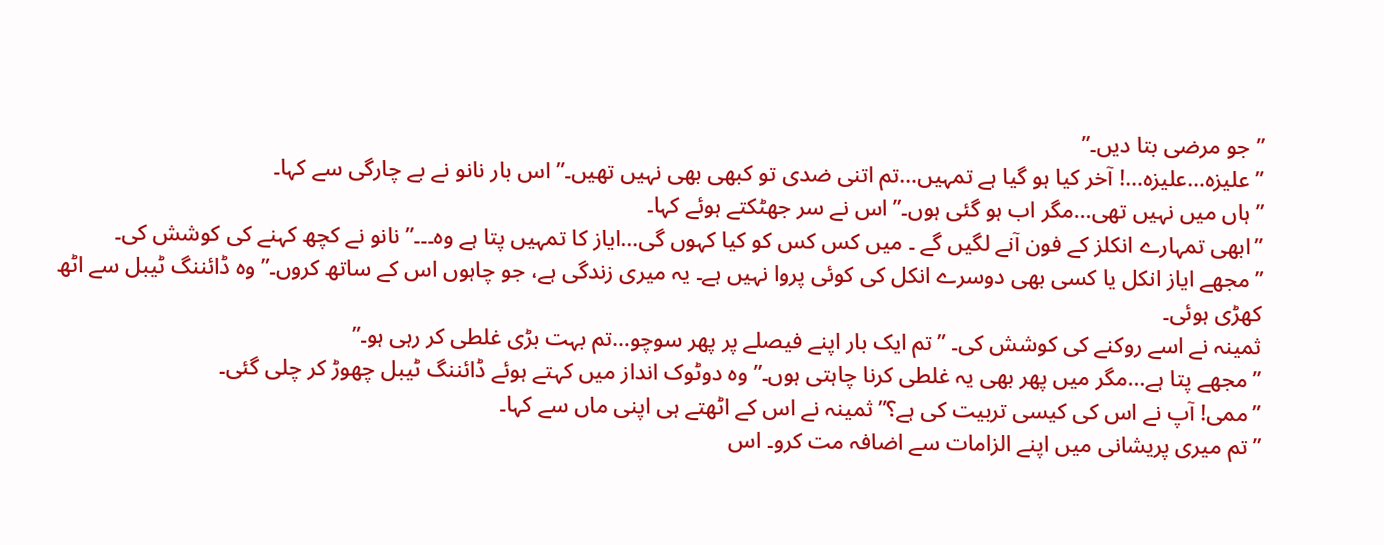”جو مرضی بتا دیں۔”
”علیزہ…علیزہ…! آخر کیا ہو گیا ہے تمہیں…تم اتنی ضدی تو کبھی بھی نہیں تھیں۔” اس بار نانو نے بے چارگی سے کہا۔
”ہاں میں نہیں تھی…مگر اب ہو گئی ہوں۔” اس نے سر جھٹکتے ہوئے کہا۔
”ابھی تمہارے انکلز کے فون آنے لگیں گے ۔ میں کس کس کو کیا کہوں گی…ایاز کا تمہیں پتا ہے وہ۔۔۔” نانو نے کچھ کہنے کی کوشش کی۔
”مجھے ایاز انکل یا کسی بھی دوسرے انکل کی کوئی پروا نہیں ہے۔ یہ میری زندگی ہے، جو چاہوں اس کے ساتھ کروں۔” وہ ڈائننگ ٹیبل سے اٹھ کھڑی ہوئی۔
ثمینہ نے اسے روکنے کی کوشش کی۔ ”تم ایک بار اپنے فیصلے پر پھر سوچو…تم بہت بڑی غلطی کر رہی ہو۔”
”مجھے پتا ہے…مگر میں پھر بھی یہ غلطی کرنا چاہتی ہوں۔” وہ دوٹوک انداز میں کہتے ہوئے ڈائننگ ٹیبل چھوڑ کر چلی گئی۔
”ممی! آپ نے اس کی کیسی تربیت کی ہے؟” ثمینہ نے اس کے اٹھتے ہی اپنی ماں سے کہا۔
”تم میری پریشانی میں اپنے الزامات سے اضافہ مت کرو۔ اس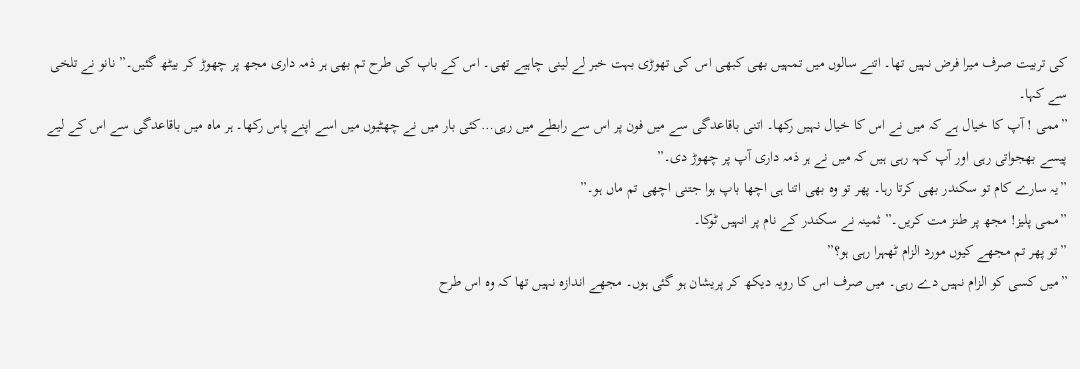کی تربیت صرف میرا فرض نہیں تھا۔ اتنے سالوں میں تمہیں بھی کبھی اس کی تھوڑی بہت خبر لے لینی چاہیے تھی۔ اس کے باپ کی طرح تم بھی ہر ذمہ داری مجھ پر چھوڑ کر بیٹھ گئیں۔” نانو نے تلخی سے کہا۔
”ممی ! آپ کا خیال ہے کہ میں نے اس کا خیال نہیں رکھا۔ اتنی باقاعدگی سے میں فون پر اس سے رابطے میں رہی…کئی بار میں نے چھٹیوں میں اسے اپنے پاس رکھا۔ ہر ماہ میں باقاعدگی سے اس کے لیے پیسے بھجواتی رہی اور آپ کہہ رہی ہیں کہ میں نے ہر ذمہ داری آپ پر چھوڑ دی۔”
”یہ سارے کام تو سکندر بھی کرتا رہا۔ پھر تو وہ بھی اتنا ہی اچھا باپ ہوا جتنی اچھی تم ماں ہو۔”
”ممی پلیز! مجھ پر طنز مت کریں۔” ثمینہ نے سکندر کے نام پر انہیں ٹوکا۔
”تو پھر تم مجھے کیوں مورد الزام ٹھہرا رہی ہو؟”
”میں کسی کو الزام نہیں دے رہی۔ میں صرف اس کا رویہ دیکھ کر پریشان ہو گئی ہوں۔ مجھے اندازہ نہیں تھا کہ وہ اس طرح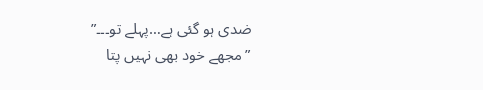ضدی ہو گئی ہے…پہلے تو۔۔۔”
”مجھے خود بھی نہیں پتا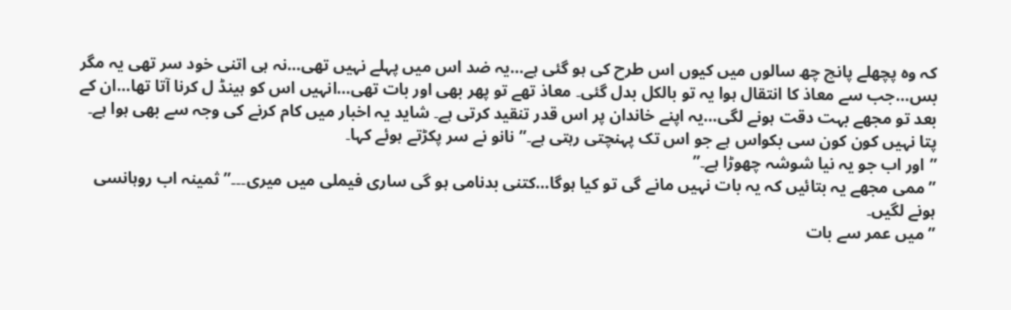کہ وہ پچھلے پانچ چھ سالوں میں کیوں اس طرح کی ہو گئی ہے…یہ ضد اس میں پہلے نہیں تھی…نہ ہی اتنی خود سر تھی یہ مگر بس…جب سے معاذ کا انتقال ہوا یہ تو بالکل بدل گئی۔ معاذ تھے تو پھر بھی اور بات تھی…انہیں اس کو ہینڈ ل کرنا آتا تھا…ان کے بعد تو مجھے بہت دقت ہونے لگی…یہ اپنے خاندان پر اس قدر تنقید کرتی ہے۔ شاید یہ اخبار میں کام کرنے کی وجہ سے بھی ہوا ہے۔ پتا نہیں کون کون سی بکواس ہے جو اس تک پہنچتی رہتی ہے۔” نانو نے سر پکڑتے ہوئے کہا۔
”اور اب جو یہ نیا شوشہ چھوڑا ہے۔”
”ممی مجھے یہ بتائیں کہ یہ بات نہیں مانے گی تو کیا ہوگا…کتنی بدنامی ہو گی ساری فیملی میں میری۔۔۔” ثمینہ اب روہانسی ہونے لگیں۔
”میں عمر سے بات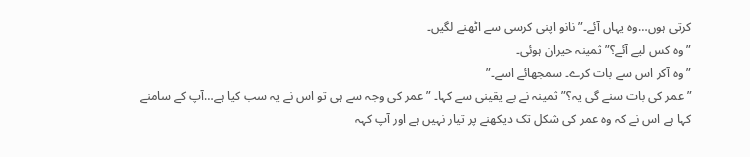کرتی ہوں…وہ یہاں آئے۔” نانو اپنی کرسی سے اٹھنے لگیں۔
”وہ کس لیے آئے؟” ثمینہ حیران ہوئی۔
”وہ آکر اس سے بات کرے۔ سمجھائے اسے۔”
”عمر کی بات سنے گی یہ؟” ثمینہ نے بے یقینی سے کہا۔ ”عمر کی وجہ سے ہی تو اس نے یہ سب کیا ہے…آپ کے سامنے کہا ہے اس نے کہ وہ عمر کی شکل تک دیکھنے پر تیار نہیں ہے اور آپ کہہ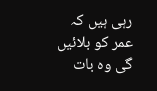رہی ہیں کہ عمر کو بلائیں گی وہ بات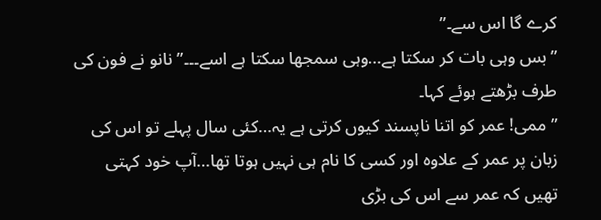کرے گا اس سے۔”
”بس وہی بات کر سکتا ہے…وہی سمجھا سکتا ہے اسے۔۔۔” نانو نے فون کی طرف بڑھتے ہوئے کہا۔
”ممی! عمر کو اتنا ناپسند کیوں کرتی ہے یہ…کئی سال پہلے تو اس کی زبان پر عمر کے علاوہ اور کسی کا نام ہی نہیں ہوتا تھا…آپ خود کہتی تھیں کہ عمر سے اس کی بڑی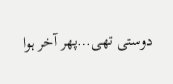دوستی تھی…پھر آخر ہوا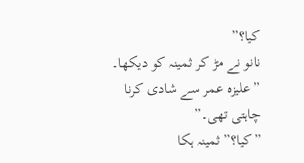کیا؟”
نانو نے مڑ کر ثمینہ کو دیکھا۔ ”علیزہ عمر سے شادی کرنا چاہتی تھی۔”
”کیا؟” ثمینہ ہکا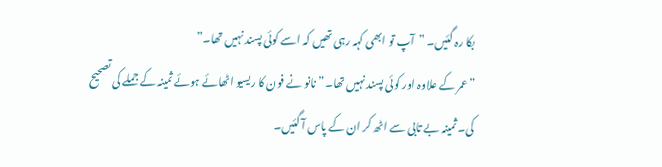بکا رہ گئیں۔ ”آپ تو ابھی کہہ رہی تھیں کہ اسے کوئی پسند نہیں تھا۔”
”عمر کے علاوہ اور کوئی پسند نہیں تھا۔” نانو نے فون کا ریسیو اٹھائے ہوئے ثمینہ کے جملے کی تصحیح کی۔ ثمینہ بے تابی سے اٹھ کر ان کے پاس آ گئیں۔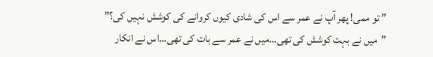” تو ممی! پھر آپ نے عمر سے اس کی شادی کیوں کروانے کی کوشش نہیں کی؟”
”میں نے بہت کوشش کی تھی…میں نے عمر سے بات کی تھی…اس نے انکار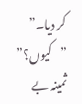کر دیا۔”
”کیوں؟” ثمینہ بے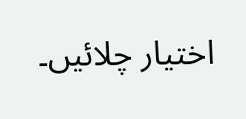اختیار چلائیں۔